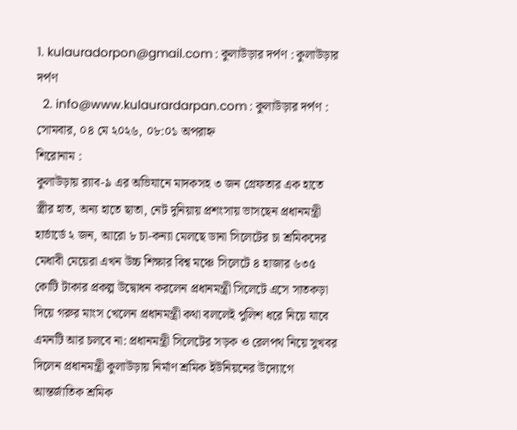1. kulauradorpon@gmail.com : কুলাউড়ার দর্পণ : কুলাউড়ার দর্পণ
  2. info@www.kulaurardarpan.com : কুলাউড়ার দর্পণ :
সোমবার, ০৪ মে ২০২৬, ০৮:০১ অপরাহ্ন
শিরোনাম :
কুলাউড়ায় র‍্যাব-৯ এর অভিযানে মাদকসহ ৩ জন গ্রেফতার এক হাতে স্ত্রীর হাত, অন্য হাতে ছাতা, নেট দুনিয়ায় প্রশংসায় ভাসছেন প্রধানমন্ত্রী হার্ভার্ডে ২ জন, আরো ৮ চা-কন্যা মেলছে ডানা সিলেটের চা শ্রমিকদের মেধাবী মেয়েরা এখন উচ্চ শিক্ষার বিশ্ব মঞ্চে সিলেটে ৪ হাজার ৬৩৫ কোটি টাকার প্রকল্প উদ্বোধন করলেন প্রধানমন্ত্রী সিলেটে এসে সাতকড়া দিয়ে গরুর মাংস খেলেন প্রধানমন্ত্রী কথা বললেই পুলিশ ধরে নিয়ে যাবে এমনটি আর চলবে না: প্রধানমন্ত্রী সিলেটের সড়ক ও রেলপথ নিয়ে সুখবর দিলেন প্রধানমন্ত্রী কুলাউড়ায় নির্মাণ শ্রমিক ইউনিয়নের উদ্যোগে আন্তর্জাতিক শ্রমিক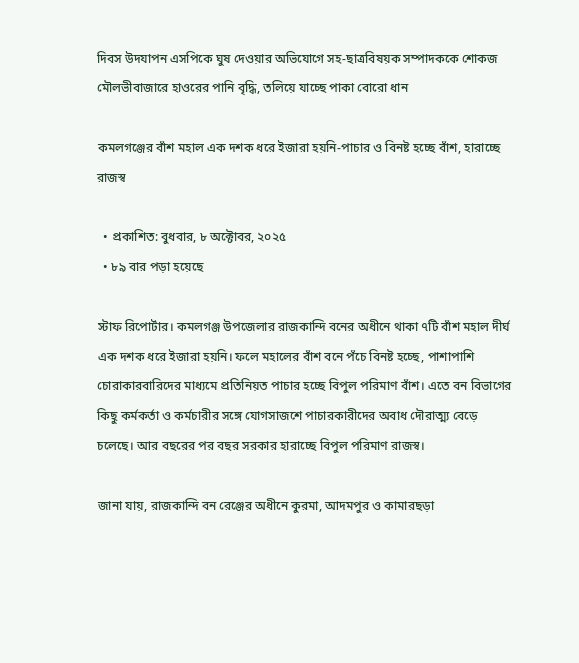দিবস উদযাপন এসপিকে ঘুষ দেওয়ার অভিযোগে সহ-ছাত্রবিষয়ক সম্পাদককে শোকজ মৌলভীবাজারে হাওরের পানি বৃদ্ধি, তলিয়ে যাচ্ছে পাকা বোরো ধান

কমলগঞ্জের বাঁশ মহাল এক দশক ধরে ইজারা হয়নি-পাচার ও বিনষ্ট হচ্ছে বাঁশ, হারাচ্ছে রাজস্ব

  • প্রকাশিত: বুধবার, ৮ অক্টোবর, ২০২৫
  • ৮৯ বার পড়া হয়েছে

স্টাফ রিপোর্টার। কমলগঞ্জ উপজেলার রাজকান্দি বনের অধীনে থাকা ৭টি বাঁশ মহাল দীর্ঘ এক দশক ধরে ইজারা হয়নি। ফলে মহালের বাঁশ বনে পঁচে বিনষ্ট হচ্ছে, পাশাপাশি চোরাকারবারিদের মাধ্যমে প্রতিনিয়ত পাচার হচ্ছে বিপুল পরিমাণ বাঁশ। এতে বন বিভাগের কিছু কর্মকর্তা ও কর্মচারীর সঙ্গে যোগসাজশে পাচারকারীদের অবাধ দৌরাত্ম্য বেড়ে চলেছে। আর বছরের পর বছর সরকার হারাচ্ছে বিপুল পরিমাণ রাজস্ব।

জানা যায়, রাজকান্দি বন রেঞ্জের অধীনে কুরমা, আদমপুর ও কামারছড়া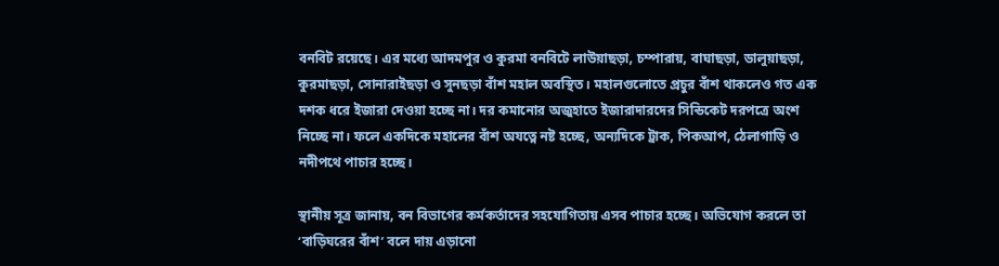বনবিট রয়েছে। এর মধ্যে আদমপুর ও কুরমা বনবিটে লাউয়াছড়া, চম্পারায়, বাঘাছড়া, ডালুয়াছড়া, কুরমাছড়া, সোনারাইছড়া ও সুনছড়া বাঁশ মহাল অবস্থিত। মহালগুলোতে প্রচুর বাঁশ থাকলেও গত এক দশক ধরে ইজারা দেওয়া হচ্ছে না। দর কমানোর অজুহাতে ইজারাদারদের সিন্ডিকেট দরপত্রে অংশ নিচ্ছে না। ফলে একদিকে মহালের বাঁশ অযত্নে নষ্ট হচ্ছে, অন্যদিকে ট্রাক, পিকআপ, ঠেলাগাড়ি ও নদীপথে পাচার হচ্ছে।

স্থানীয় সূত্র জানায়, বন বিভাগের কর্মকর্তাদের সহযোগিতায় এসব পাচার হচ্ছে। অভিযোগ করলে তা ‘বাড়িঘরের বাঁশ’ বলে দায় এড়ানো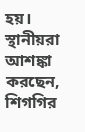হয়। স্থানীয়রা আশঙ্কা করছেন, শিগগির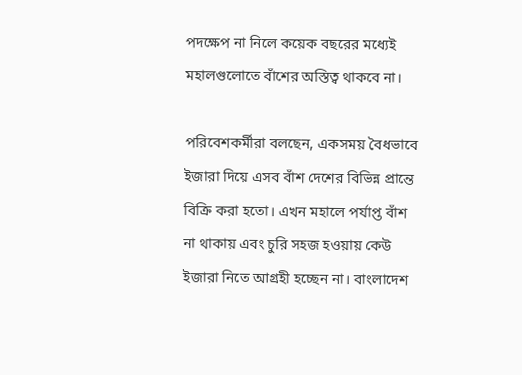পদক্ষেপ না নিলে কয়েক বছরের মধ্যেই মহালগুলোতে বাঁশের অস্তিত্ব থাকবে না।

পরিবেশকর্মীরা বলছেন, একসময় বৈধভাবে ইজারা দিয়ে এসব বাঁশ দেশের বিভিন্ন প্রান্তে বিক্রি করা হতো। এখন মহালে পর্যাপ্ত বাঁশ না থাকায় এবং চুরি সহজ হওয়ায় কেউ ইজারা নিতে আগ্রহী হচ্ছেন না। বাংলাদেশ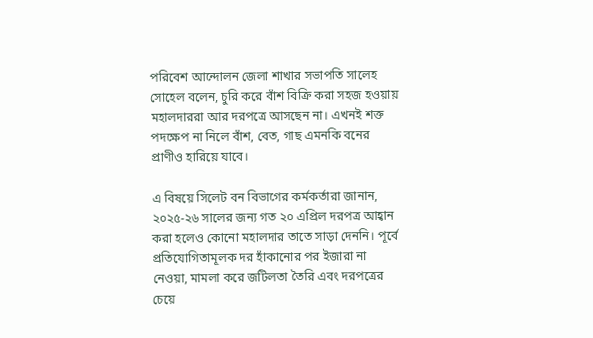পরিবেশ আন্দোলন জেলা শাখার সভাপতি সালেহ সোহেল বলেন, চুরি করে বাঁশ বিক্রি করা সহজ হওয়ায় মহালদাররা আর দরপত্রে আসছেন না। এখনই শক্ত পদক্ষেপ না নিলে বাঁশ, বেত, গাছ এমনকি বনের প্রাণীও হারিয়ে যাবে।

এ বিষয়ে সিলেট বন বিভাগের কর্মকর্তারা জানান, ২০২৫-২৬ সালের জন্য গত ২০ এপ্রিল দরপত্র আহ্বান করা হলেও কোনো মহালদার তাতে সাড়া দেননি। পূর্বে প্রতিযোগিতামূলক দর হাঁকানোর পর ইজারা না নেওয়া, মামলা করে জটিলতা তৈরি এবং দরপত্রের চেয়ে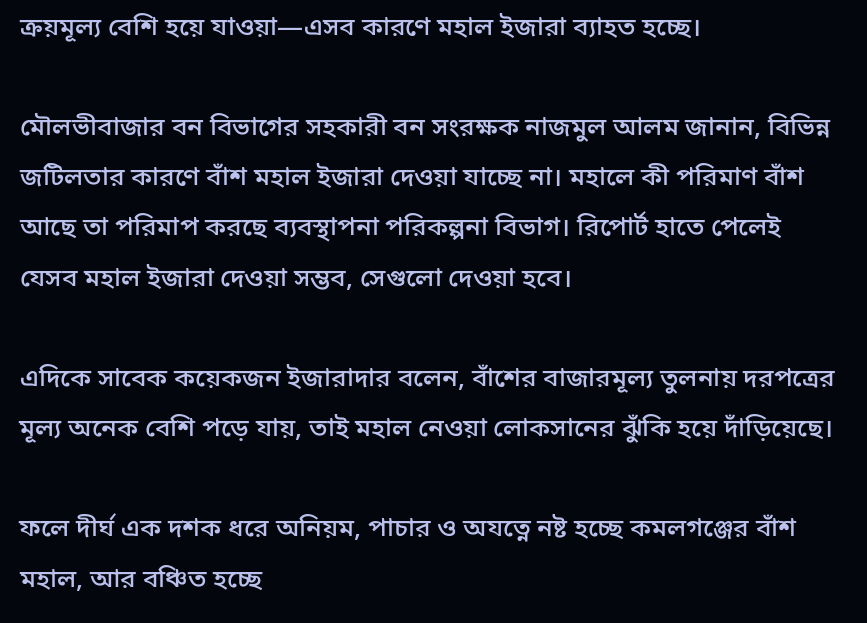ক্রয়মূল্য বেশি হয়ে যাওয়া—এসব কারণে মহাল ইজারা ব্যাহত হচ্ছে।

মৌলভীবাজার বন বিভাগের সহকারী বন সংরক্ষক নাজমুল আলম জানান, বিভিন্ন জটিলতার কারণে বাঁশ মহাল ইজারা দেওয়া যাচ্ছে না। মহালে কী পরিমাণ বাঁশ আছে তা পরিমাপ করছে ব্যবস্থাপনা পরিকল্পনা বিভাগ। রিপোর্ট হাতে পেলেই যেসব মহাল ইজারা দেওয়া সম্ভব, সেগুলো দেওয়া হবে।

এদিকে সাবেক কয়েকজন ইজারাদার বলেন, বাঁশের বাজারমূল্য তুলনায় দরপত্রের মূল্য অনেক বেশি পড়ে যায়, তাই মহাল নেওয়া লোকসানের ঝুঁকি হয়ে দাঁড়িয়েছে।

ফলে দীর্ঘ এক দশক ধরে অনিয়ম, পাচার ও অযত্নে নষ্ট হচ্ছে কমলগঞ্জের বাঁশ মহাল, আর বঞ্চিত হচ্ছে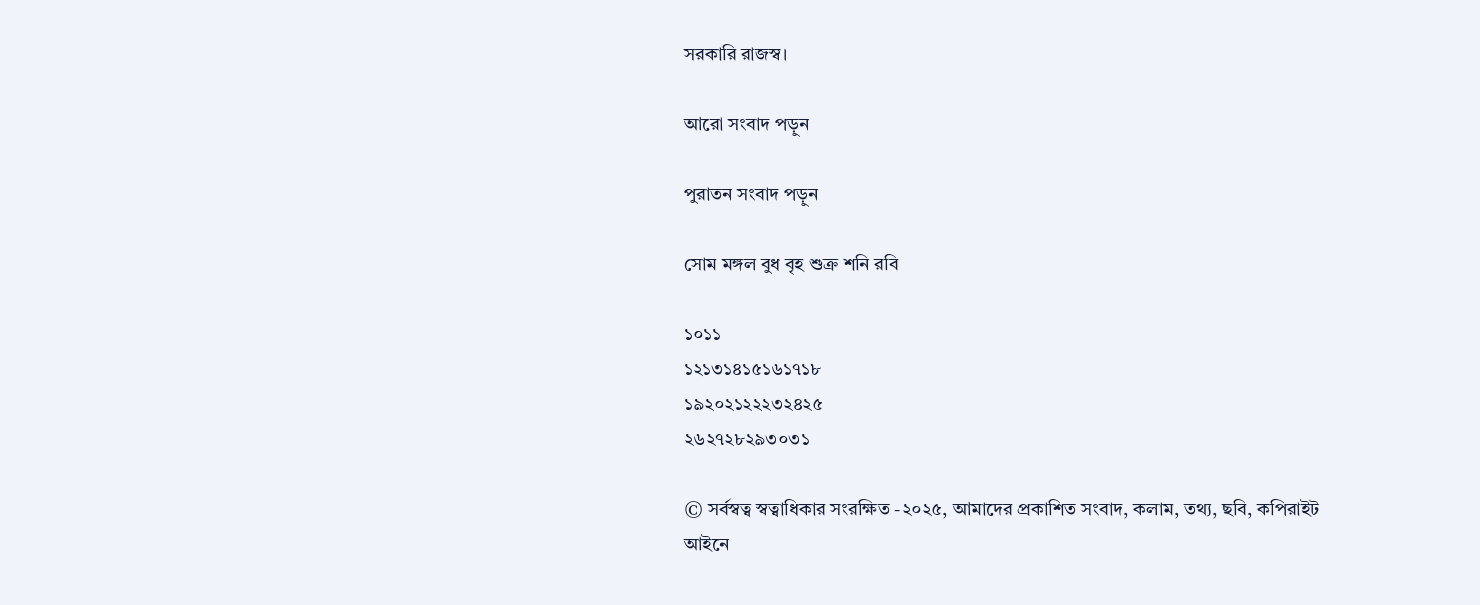সরকারি রাজস্ব।

আরো সংবাদ পড়ুন

পুরাতন সংবাদ পড়ুন

সোম মঙ্গল বুধ বৃহ শুক্র শনি রবি

১০১১
১২১৩১৪১৫১৬১৭১৮
১৯২০২১২২২৩২৪২৫
২৬২৭২৮২৯৩০৩১

© সর্বস্বত্ব স্বত্বাধিকার সংরক্ষিত -২০২৫, আমাদের প্রকাশিত সংবাদ, কলাম, তথ্য, ছবি, কপিরাইট আইনে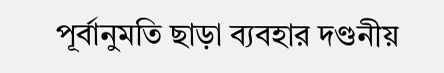পূর্বানুমতি ছাড়া ব্যবহার দণ্ডনীয়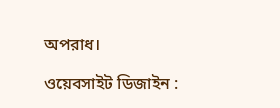অপরাধ।

ওয়েবসাইট ডিজাইন :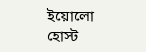ইয়োলো হোস্ট